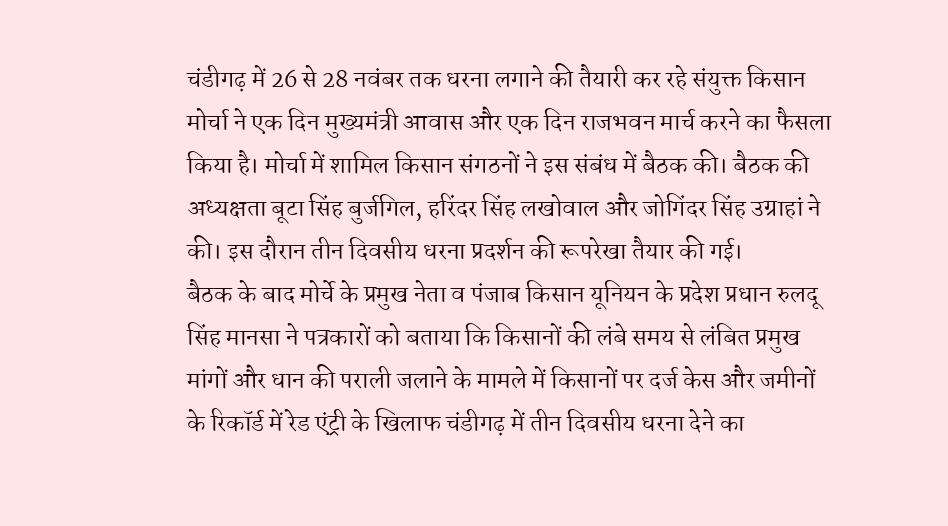चंडीगढ़ में 26 से 28 नवंबर तक धरना लगाने की तैयारी कर रहे संयुक्त किसान मोर्चा ने एक दिन मुख्यमंत्री आवास और एक दिन राजभवन मार्च करने का फैसला किया है। मोर्चा में शामिल किसान संगठनों ने इस संबंध में बैठक की। बैठक की अध्यक्षता बूटा सिंह बुर्जगिल, हरिंदर सिंह लखोवाल और जोगिंदर सिंह उग्राहां ने की। इस दौरान तीन दिवसीय धरना प्रदर्शन की रूपरेखा तैयार की गई।
बैठक के बाद मोर्चे के प्रमुख नेता व पंजाब किसान यूनियन के प्रदेश प्रधान रुलदू सिंह मानसा ने पत्रकारों को बताया कि किसानों की लंबे समय से लंबित प्रमुख मांगों और धान की पराली जलाने के मामले में किसानों पर दर्ज केस और जमीनों के रिकॉर्ड में रेड एंट्री के खिलाफ चंडीगढ़ में तीन दिवसीय धरना देने का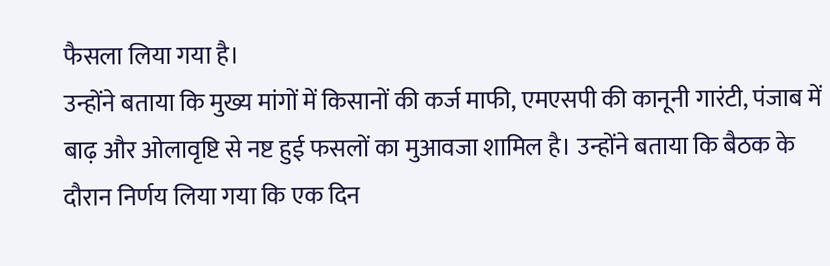फैसला लिया गया है।
उन्होंने बताया कि मुख्य मांगों में किसानों की कर्ज माफी, एमएसपी की कानूनी गारंटी, पंजाब में बाढ़ और ओलावृष्टि से नष्ट हुई फसलों का मुआवजा शामिल है। उन्होंने बताया कि बैठक के दौरान निर्णय लिया गया कि एक दिन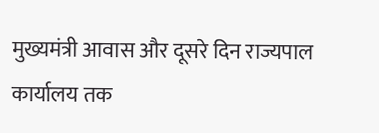मुख्यमंत्री आवास और दूसरे दिन राज्यपाल कार्यालय तक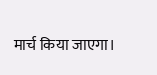मार्च किया जाएगा।